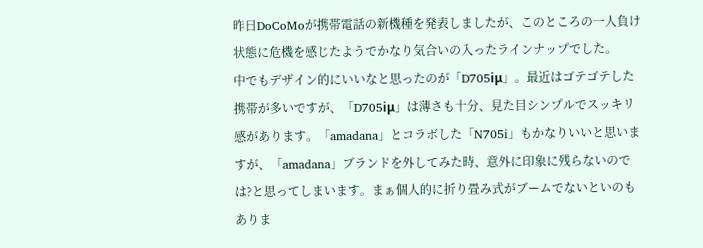昨日DoCoMoが携帯電話の新機種を発表しましたが、このところの一人負け状態に危機を感じたようでかなり気合いの入ったラインナップでした。
中でもデザイン的にいいなと思ったのが「D705iμ」。最近はゴテゴテした携帯が多いですが、「D705iμ」は薄さも十分、見た目シンプルでスッキリ感があります。「amadana」とコラボした「N705i」もかなりいいと思いますが、「amadana」ブランドを外してみた時、意外に印象に残らないのでは?と思ってしまいます。まぁ個人的に折り畳み式がブームでないといのもありま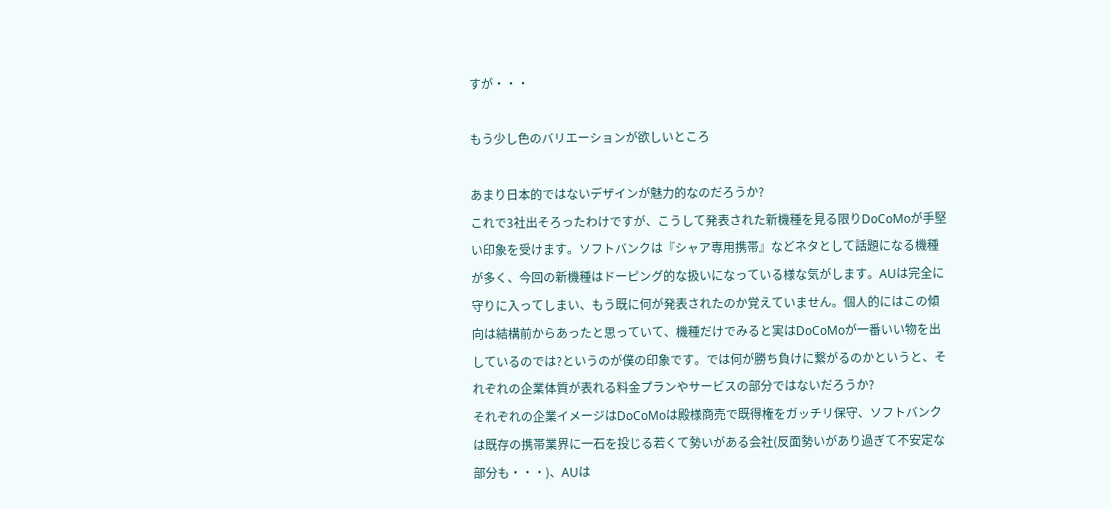すが・・・

もう少し色のバリエーションが欲しいところ

あまり日本的ではないデザインが魅力的なのだろうか?
これで3社出そろったわけですが、こうして発表された新機種を見る限りDoCoMoが手堅い印象を受けます。ソフトバンクは『シャア専用携帯』などネタとして話題になる機種が多く、今回の新機種はドーピング的な扱いになっている様な気がします。AUは完全に守りに入ってしまい、もう既に何が発表されたのか覚えていません。個人的にはこの傾向は結構前からあったと思っていて、機種だけでみると実はDoCoMoが一番いい物を出しているのでは?というのが僕の印象です。では何が勝ち負けに繋がるのかというと、それぞれの企業体質が表れる料金プランやサービスの部分ではないだろうか?
それぞれの企業イメージはDoCoMoは殿様商売で既得権をガッチリ保守、ソフトバンクは既存の携帯業界に一石を投じる若くて勢いがある会社(反面勢いがあり過ぎて不安定な部分も・・・)、AUは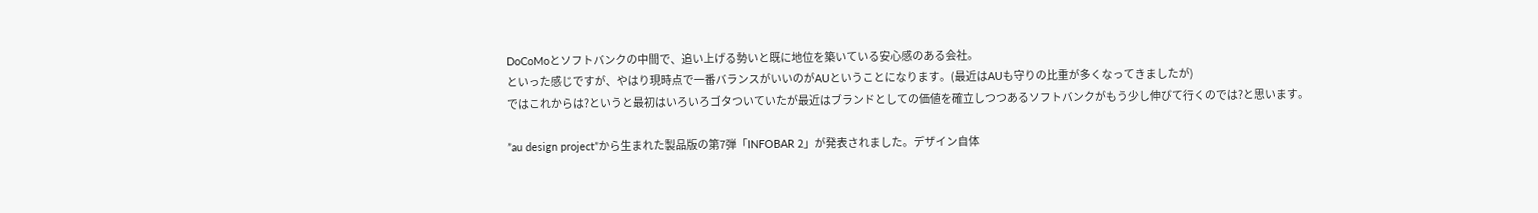DoCoMoとソフトバンクの中間で、追い上げる勢いと既に地位を築いている安心感のある会社。
といった感じですが、やはり現時点で一番バランスがいいのがAUということになります。(最近はAUも守りの比重が多くなってきましたが)
ではこれからは?というと最初はいろいろゴタついていたが最近はブランドとしての価値を確立しつつあるソフトバンクがもう少し伸びて行くのでは?と思います。

”au design project”から生まれた製品版の第7弾「INFOBAR 2」が発表されました。デザイン自体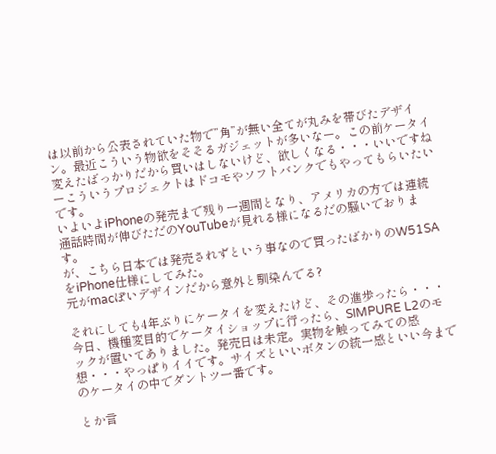は以前から公表されていた物で”角”が無い全てが丸みを帯びたデザイン。最近こういう物欲をそそるガジェットが多いなー。この前ケータイ変えたばっかりだから買いはしないけど、欲しくなる・・・いいですねーこういうプロジェクトはドコモやソフトバンクでもやってもらいたいです。
いよいよiPhoneの発売まで残り一週間となり、アメリカの方では連続通話時間が伸びただのYouTubeが見れる様になるだの騒いでおります。
が、こちら日本では発売されずという事なので買ったばかりのW51SAをiPhone仕様にしてみた。
元がmacぽいデザインだから意外と馴染んでる?

それにしても4年ぶりにケータイを変えたけど、その進歩ったら・・・
今日、機種変目的でケータイショップに行ったら、SIMPURE L2のモックが置いてありました。発売日は未定。実物を触ってみての感想・・・やっぱりイイです。サイズといいボタンの統一感といい今までのケータイの中でダントツ一番です。

とか言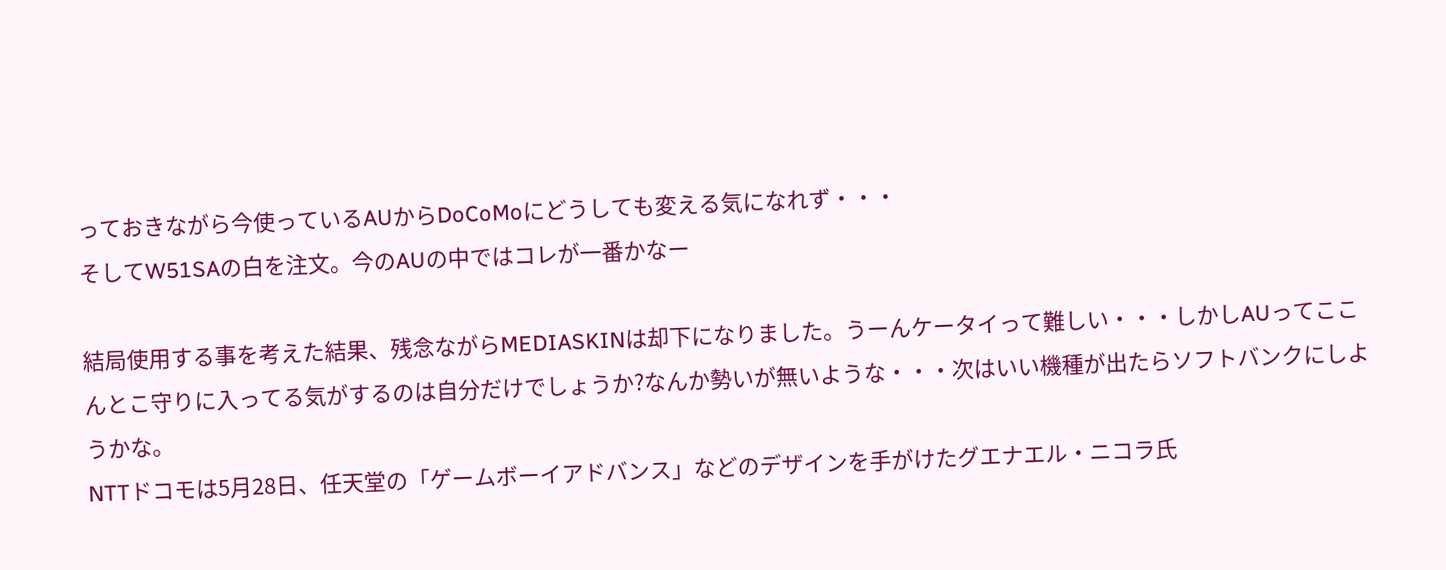っておきながら今使っているAUからDoCoMoにどうしても変える気になれず・・・
そしてW51SAの白を注文。今のAUの中ではコレが一番かなー

結局使用する事を考えた結果、残念ながらMEDIASKINは却下になりました。うーんケータイって難しい・・・しかしAUってここんとこ守りに入ってる気がするのは自分だけでしょうか?なんか勢いが無いような・・・次はいい機種が出たらソフトバンクにしようかな。
NTTドコモは5月28日、任天堂の「ゲームボーイアドバンス」などのデザインを手がけたグエナエル・ニコラ氏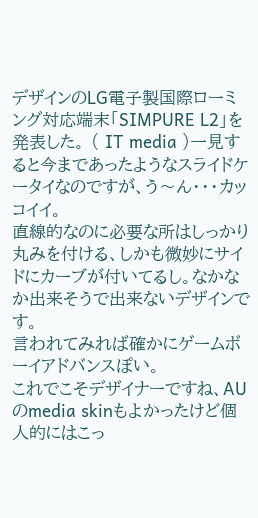デザインのLG電子製国際ローミング対応端末「SIMPURE L2」を発表した。 ( IT media )一見すると今まであったようなスライドケータイなのですが、う〜ん・・・カッコイイ。
直線的なのに必要な所はしっかり丸みを付ける、しかも微妙にサイドにカーブが付いてるし。なかなか出来そうで出来ないデザインです。
言われてみれば確かにゲームボーイアドバンスぽい。
これでこそデザイナーですね、AUのmedia skinもよかったけど個人的にはこっ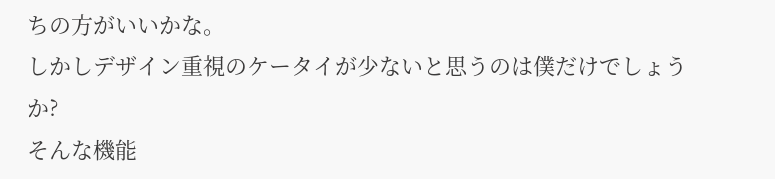ちの方がいいかな。
しかしデザイン重視のケータイが少ないと思うのは僕だけでしょうか?
そんな機能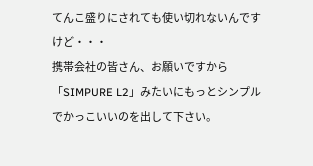てんこ盛りにされても使い切れないんですけど・・・
携帯会社の皆さん、お願いですから「SIMPURE L2」みたいにもっとシンプルでかっこいいのを出して下さい。